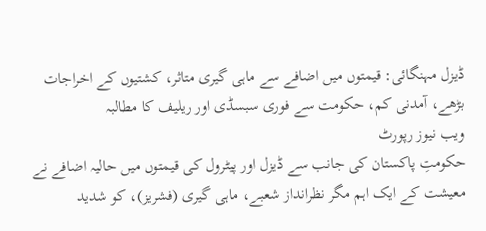ڈیزل مہنگائی: قیمتوں میں اضافے سے ماہی گیری متاثر، کشتیوں کے اخراجات بڑھے، آمدنی کم، حکومت سے فوری سبسڈی اور ریلیف کا مطالبہ
ویب نیوز رپورٹ
حکومتِ پاکستان کی جانب سے ڈیزل اور پیٹرول کی قیمتوں میں حالیہ اضافے نے معیشت کے ایک اہم مگر نظرانداز شعبے، ماہی گیری (فشریز)، کو شدید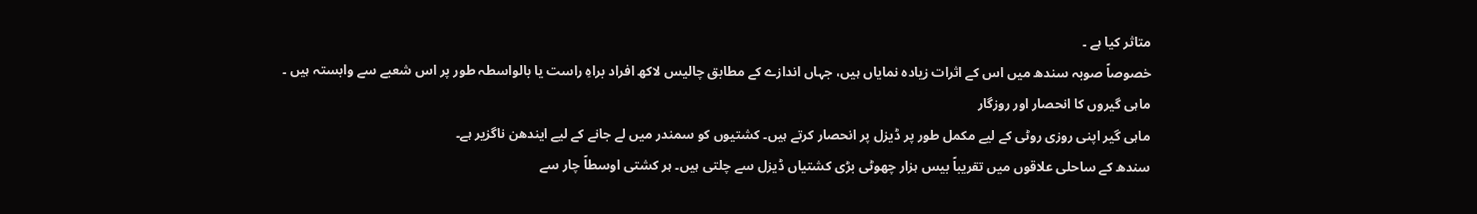متاثر کیا ہے ۔
خصوصاً صوبہ سندھ میں اس کے اثرات زیادہ نمایاں ہیں، جہاں اندازے کے مطابق چالیس لاکھ افراد براہِ راست یا بالواسطہ طور پر اس شعبے سے وابستہ ہیں ۔
ماہی گیروں کا انحصار اور روزگار
ماہی گیر اپنی روزی روٹی کے لیے مکمل طور پر ڈیزل پر انحصار کرتے ہیں۔ کشتیوں کو سمندر میں لے جانے کے لیے ایندھن ناگزیر ہے۔
سندھ کے ساحلی علاقوں میں تقریباً بیس ہزار چھوٹی بڑی کشتیاں ڈیزل سے چلتی ہیں۔ ہر کشتی اوسطاً چار سے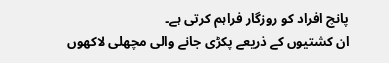پانچ افراد کو روزگار فراہم کرتی ہے۔
ان کشتیوں کے ذریعے پکڑی جانے والی مچھلی لاکھوں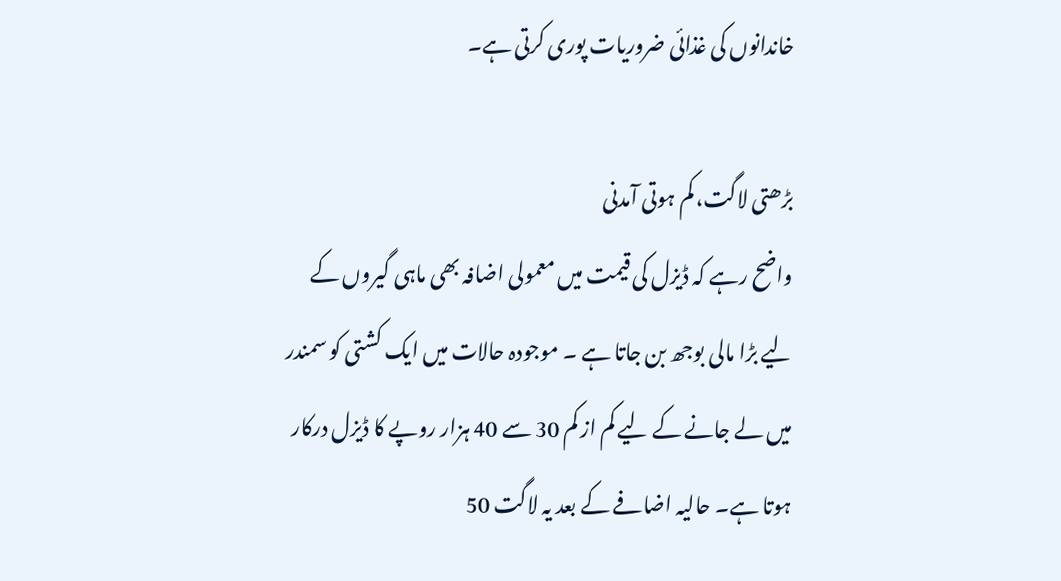خاندانوں کی غذائی ضروریات پوری کرتی ہے۔

بڑھتی لاگت، کم ہوتی آمدنی
واضح رہے کہ ڈیزل کی قیمت میں معمولی اضافہ بھی ماہی گیروں کے لیے بڑا مالی بوجھ بن جاتا ہے ۔ موجودہ حالات میں ایک کشتی کو سمندر میں لے جانے کے لیے کم از کم 30 سے 40 ہزار روپے کا ڈیزل درکار ہوتا ہے۔ حالیہ اضافے کے بعد یہ لاگت 50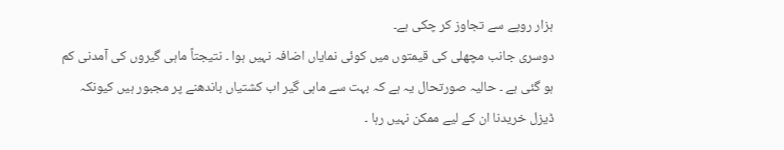ہزار روپے سے تجاوز کر چکی ہے۔
دوسری جانب مچھلی کی قیمتوں میں کوئی نمایاں اضافہ نہیں ہوا ۔ نتیجتاً ماہی گیروں کی آمدنی کم ہو گئی ہے ۔ حالیہ صورتحال یہ ہے کہ بہت سے ماہی گیر اب کشتیاں باندھنے پر مجبور ہیں کیونکہ ڈیزل خریدنا ان کے لیے ممکن نہیں رہا ۔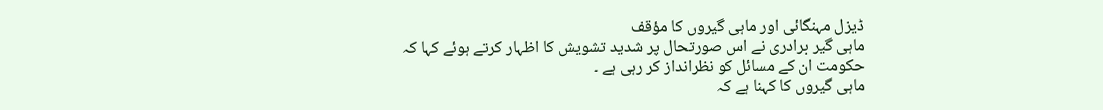ڈیزل مہنگائی اور ماہی گیروں کا مؤقف
ماہی گیر برادری نے اس صورتحال پر شدید تشویش کا اظہار کرتے ہوئے کہا کہ حکومت ان کے مسائل کو نظرانداز کر رہی ہے ۔
ماہی گیروں کا کہنا ہے کہ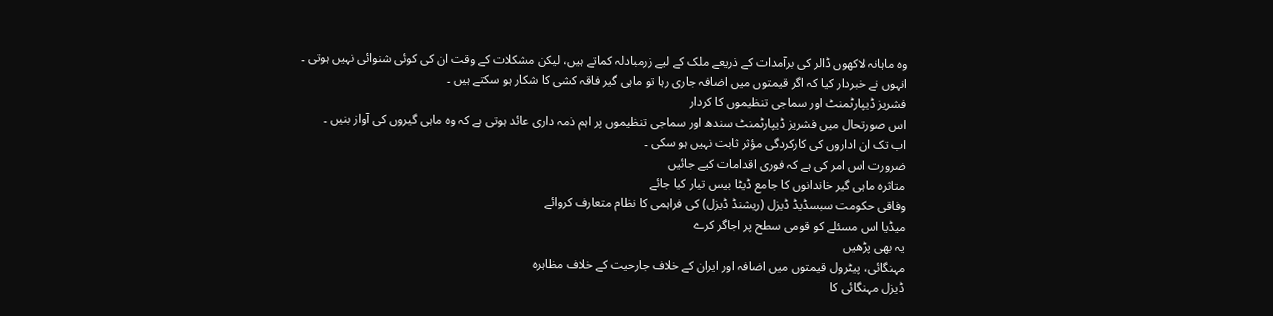وہ ماہانہ لاکھوں ڈالر کی برآمدات کے ذریعے ملک کے لیے زرمبادلہ کماتے ہیں، لیکن مشکلات کے وقت ان کی کوئی شنوائی نہیں ہوتی ۔
انہوں نے خبردار کیا کہ اگر قیمتوں میں اضافہ جاری رہا تو ماہی گیر فاقہ کشی کا شکار ہو سکتے ہیں ۔
فشریز ڈیپارٹمنٹ اور سماجی تنظیموں کا کردار
اس صورتحال میں فشریز ڈیپارٹمنٹ سندھ اور سماجی تنظیموں پر اہم ذمہ داری عائد ہوتی ہے کہ وہ ماہی گیروں کی آواز بنیں ۔
اب تک ان اداروں کی کارکردگی مؤثر ثابت نہیں ہو سکی ۔
ضرورت اس امر کی ہے کہ فوری اقدامات کیے جائیں
متاثرہ ماہی گیر خاندانوں کا جامع ڈیٹا بیس تیار کیا جائے
وفاقی حکومت سبسڈیڈ ڈیزل (ریشنڈ ڈیزل) کی فراہمی کا نظام متعارف کروائے
میڈیا اس مسئلے کو قومی سطح پر اجاگر کرے
یہ بھی پڑھیں
مہنگائی، پیٹرول قیمتوں میں اضافہ اور ایران کے خلاف جارحیت کے خلاف مظاہرہ
ڈیزل مہنگائی کا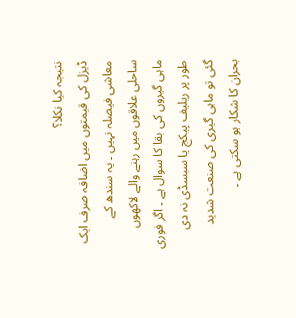نتیجہ کیا نکلا؟
ڈیزل کی قیمتوں میں اضافہ صرف ایک معاشی فیصلہ نہیں ۔ یہ سندھ کے ساحلی علاقوں میں رہنے والے لاکھوں ماہی گیروں کی بقا کا سوال ہے ۔ اگر فوری طور پر ریلیف پیکج یا سبسڈی نہ دی گئی تو ماہی گیری کی صنعت شدید بحران کا شکار ہو سکتی ہے ۔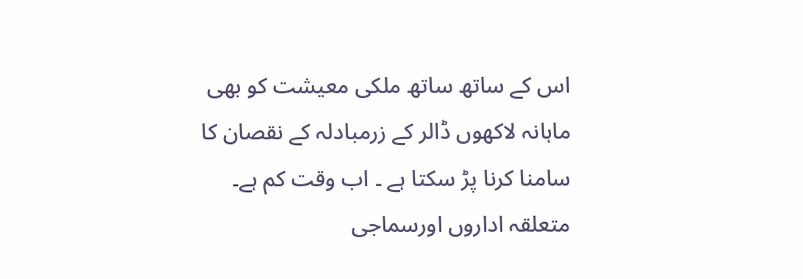اس کے ساتھ ساتھ ملکی معیشت کو بھی ماہانہ لاکھوں ڈالر کے زرمبادلہ کے نقصان کا سامنا کرنا پڑ سکتا ہے ۔ اب وقت کم ہے۔ متعلقہ اداروں اورسماجی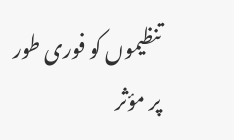تنظیموں کو فوری طور پر مؤثر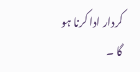کردار ادا کرنا ہو گا ۔